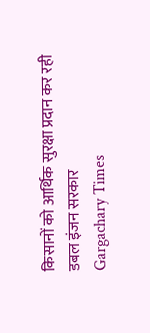किसानों को आर्थिक सुरक्षा प्रदान कर रही डबल इंजन सरकार
Gargachary Times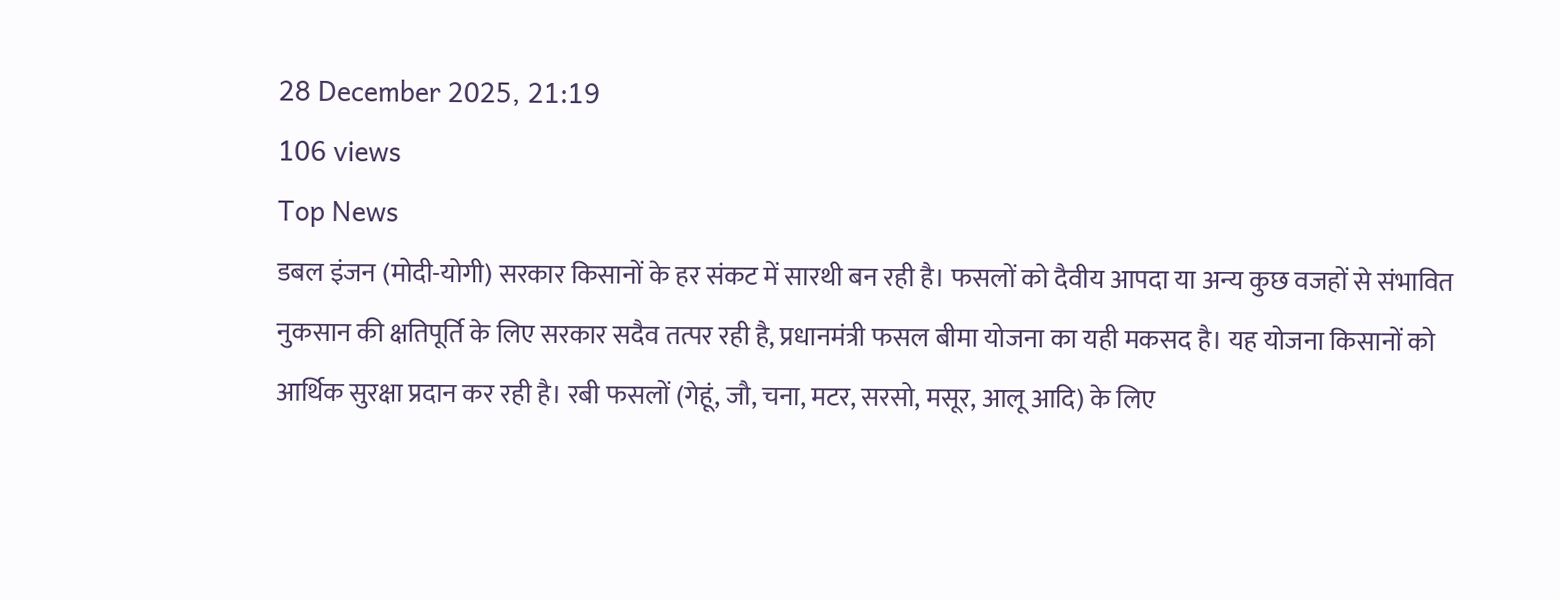28 December 2025, 21:19
106 views
Top News
डबल इंजन (मोदी-योगी) सरकार किसानों के हर संकट में सारथी बन रही है। फसलों को दैवीय आपदा या अन्य कुछ वजहों से संभावित नुकसान की क्षतिपूर्ति के लिए सरकार सदैव तत्पर रही है, प्रधानमंत्री फसल बीमा योजना का यही मकसद है। यह योजना किसानों को आर्थिक सुरक्षा प्रदान कर रही है। रबी फसलों (गेहूं, जौ, चना, मटर, सरसो, मसूर, आलू आदि) के लिए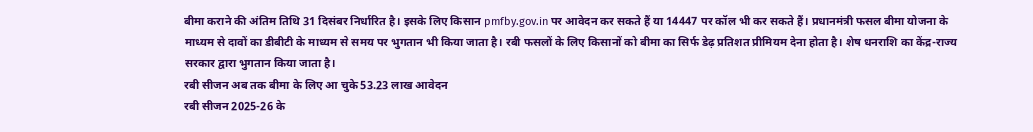बीमा कराने की अंतिम तिथि 31 दिसंबर निर्धारित है। इसके लिए किसान pmfby.gov.in पर आवेदन कर सकते हैं या 14447 पर कॉल भी कर सकते हैं। प्रधानमंत्री फसल बीमा योजना के माध्यम से दावों का डीबीटी के माध्यम से समय पर भुगतान भी किया जाता है। रबी फसलों के लिए किसानों को बीमा का सिर्फ डेढ़ प्रतिशत प्रीमियम देना होता है। शेष धनराशि का केंद्र-राज्य सरकार द्वारा भुगतान किया जाता है।
रबी सीजन अब तक बीमा के लिए आ चुके 53.23 लाख आवेदन
रबी सीजन 2025-26 के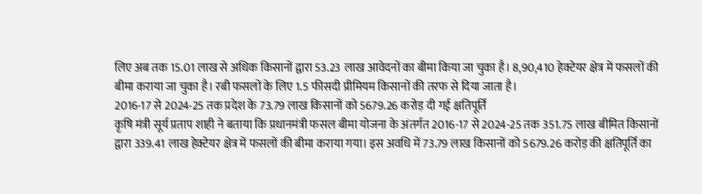लिए अब तक 15.01 लाख से अधिक किसानों द्वारा 53.23 लाख आवेदनों का बीमा किया जा चुका है। 8,90,410 हेक्टेयर क्षेत्र में फसलों की बीमा कराया जा चुका है। रबी फसलों के लिए 1.5 फीसदी प्रीमियम किसानों की तरफ से दिया जाता है।
2016-17 से 2024-25 तक प्रदेश के 73.79 लाख किसानों को 5679.26 करोड़ दी गई क्षतिपूर्ति
कृषि मंत्री सूर्य प्रताप शाही ने बताया कि प्रधानमंत्री फसल बीमा योजना के अंतर्गत 2016-17 से 2024-25 तक 351.75 लाख बीमित किसानों द्वारा 339.41 लाख हेक्टेयर क्षेत्र में फसलों की बीमा कराया गया। इस अवधि में 73.79 लाख किसानों को 5679.26 करोड़ की क्षतिपूर्ति का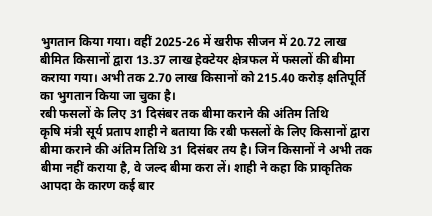भुगतान किया गया। वहीं 2025-26 में खरीफ सीजन में 20.72 लाख बीमित किसानों द्वारा 13.37 लाख हेक्टेयर क्षेत्रफल में फसलों की बीमा कराया गया। अभी तक 2.70 लाख किसानों को 215.40 करोड़ क्षतिपूर्ति का भुगतान किया जा चुका है।
रबी फसलों के लिए 31 दिसंबर तक बीमा कराने की अंतिम तिथि
कृषि मंत्री सूर्य प्रताप शाही ने बताया कि रबी फसलों के लिए किसानों द्वारा बीमा कराने की अंतिम तिथि 31 दिसंबर तय है। जिन किसानों ने अभी तक बीमा नहीं कराया है, वे जल्द बीमा करा लें। शाही ने कहा कि प्राकृतिक आपदा के कारण कई बार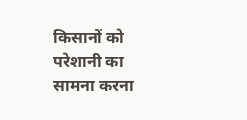किसानों को परेशानी का सामना करना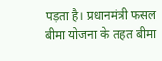पड़ता है। प्रधानमंत्री फसल बीमा योजना के तहत बीमा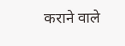कराने वाले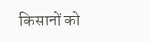किसानों को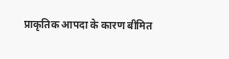प्राकृतिक आपदा के कारण बीमित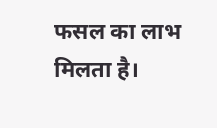फसल का लाभ मिलता है।